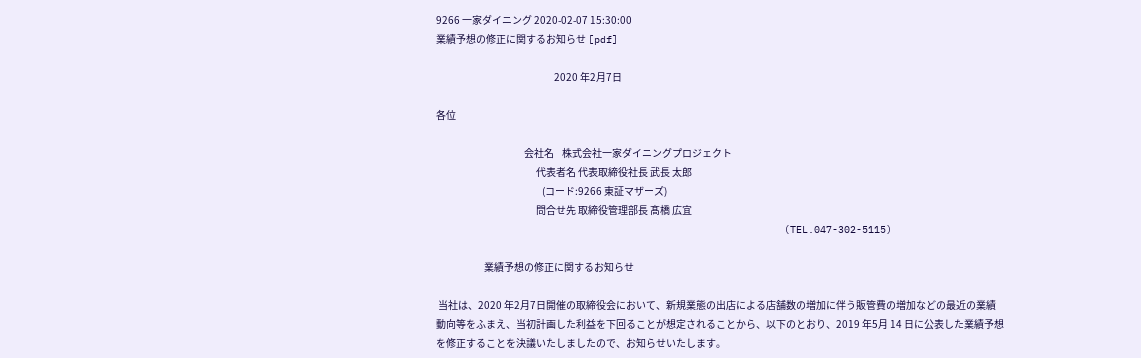9266 一家ダイニング 2020-02-07 15:30:00
業績予想の修正に関するお知らせ [pdf]

                                                           2020 年2月7日

各位

                                            会社名    株式会社一家ダイニングプロジェクト
                                                  代表者名 代表取締役社長 武長 太郎
                                                     (コード:9266 東証マザーズ)
                                                  問合せ先 取締役管理部長 髙橋 広宜
                                                          (TEL.047-302-5115)

                        業績予想の修正に関するお知らせ

 当社は、2020 年2月7日開催の取締役会において、新規業態の出店による店舗数の増加に伴う販管費の増加などの最近の業績
動向等をふまえ、当初計画した利益を下回ることが想定されることから、以下のとおり、2019 年5月 14 日に公表した業績予想
を修正することを決議いたしましたので、お知らせいたします。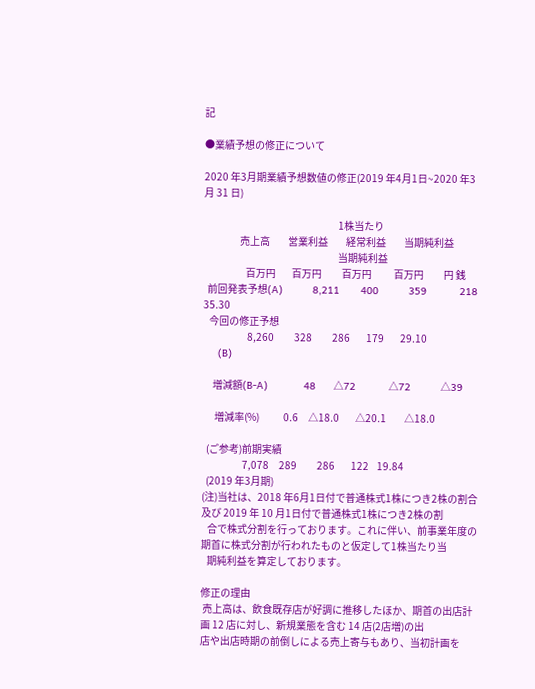記

●業績予想の修正について

2020 年3月期業績予想数値の修正(2019 年4月1日~2020 年3月 31 日)

                                                                   1株当たり
                  売上高         営業利益         経常利益         当期純利益
                                                                   当期純利益
                     百万円        百万円          百万円           百万円          円 銭
  前回発表予想(A)          8,211       400          359           218         35.30
   今回の修正予想
                      8,260          328          286        179        29.10
     (B)

     増減額(B-A)            48      △72           △72          △39

      増減率(%)            0.6     △18.0        △20.1         △18.0

  (ご参考)前期実績
                    7,078     289          286        122    19.84
  (2019 年3月期)
(注)当社は、2018 年6月1日付で普通株式1株につき2株の割合及び 2019 年 10 月1日付で普通株式1株につき2株の割
   合で株式分割を行っております。これに伴い、前事業年度の期首に株式分割が行われたものと仮定して1株当たり当
   期純利益を算定しております。

修正の理由
 売上高は、飲食既存店が好調に推移したほか、期首の出店計画 12 店に対し、新規業態を含む 14 店(2店増)の出
店や出店時期の前倒しによる売上寄与もあり、当初計画を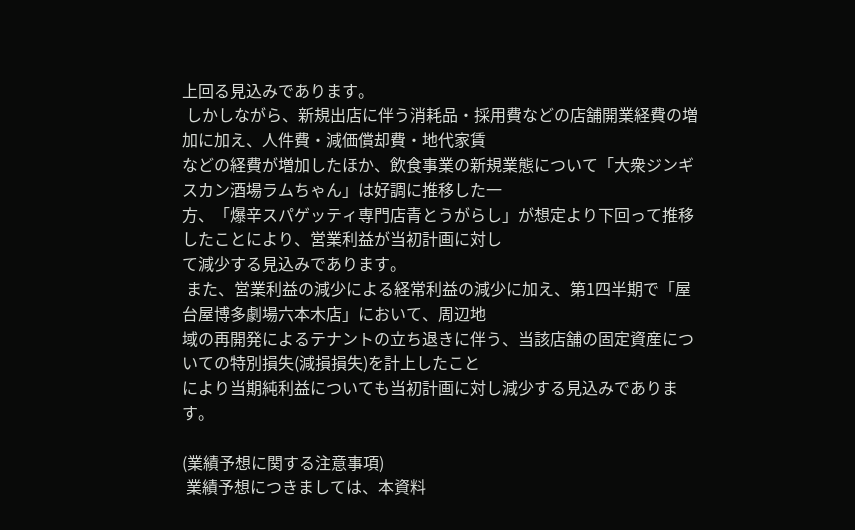上回る見込みであります。
 しかしながら、新規出店に伴う消耗品・採用費などの店舗開業経費の増加に加え、人件費・減価償却費・地代家賃
などの経費が増加したほか、飲食事業の新規業態について「大衆ジンギスカン酒場ラムちゃん」は好調に推移した一
方、「爆辛スパゲッティ専門店青とうがらし」が想定より下回って推移したことにより、営業利益が当初計画に対し
て減少する見込みであります。
 また、営業利益の減少による経常利益の減少に加え、第1四半期で「屋台屋博多劇場六本木店」において、周辺地
域の再開発によるテナントの立ち退きに伴う、当該店舗の固定資産についての特別損失(減損損失)を計上したこと
により当期純利益についても当初計画に対し減少する見込みであります。

(業績予想に関する注意事項)
 業績予想につきましては、本資料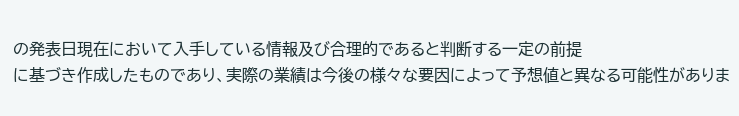の発表日現在において入手している情報及び合理的であると判断する一定の前提
に基づき作成したものであり、実際の業績は今後の様々な要因によって予想値と異なる可能性がありま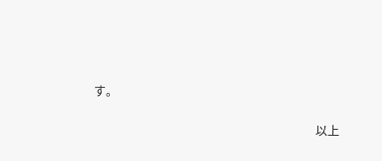す。

                                                                          以上